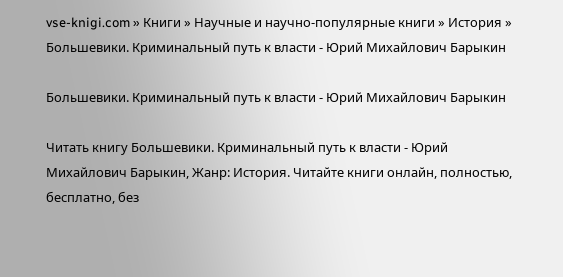vse-knigi.com » Книги » Научные и научно-популярные книги » История » Большевики. Криминальный путь к власти - Юрий Михайлович Барыкин

Большевики. Криминальный путь к власти - Юрий Михайлович Барыкин

Читать книгу Большевики. Криминальный путь к власти - Юрий Михайлович Барыкин, Жанр: История. Читайте книги онлайн, полностью, бесплатно, без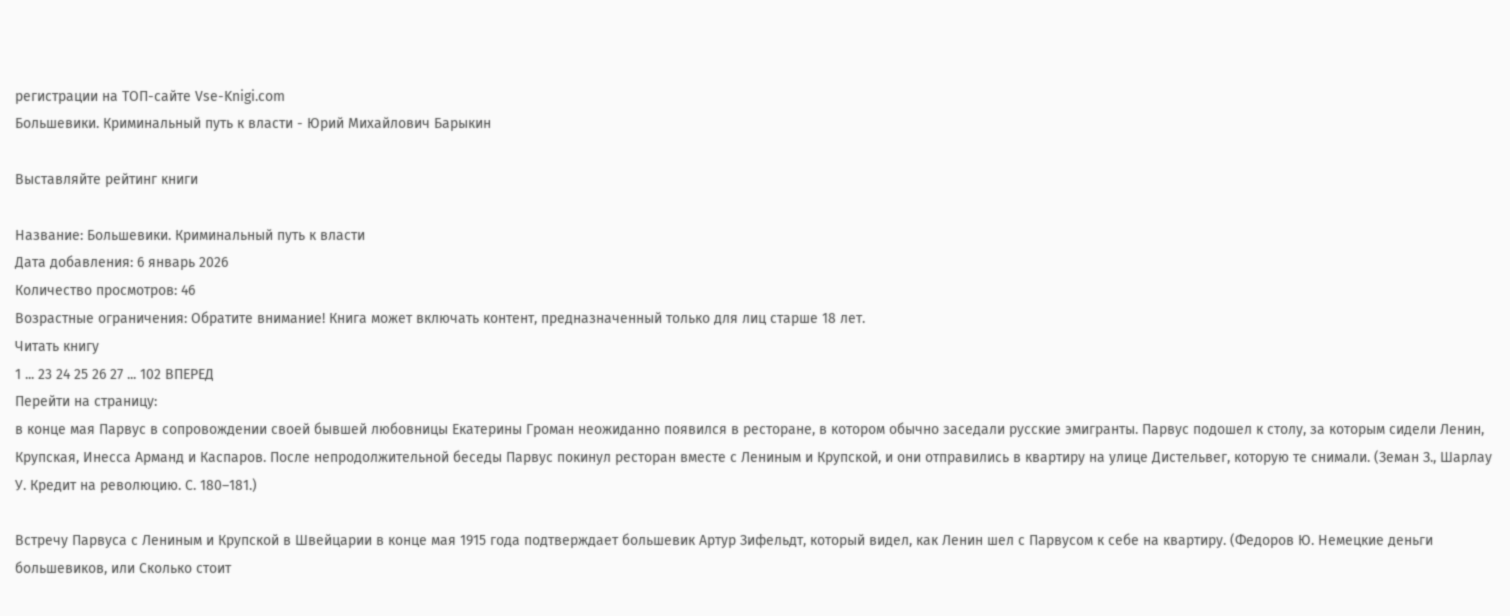регистрации на ТОП-сайте Vse-Knigi.com
Большевики. Криминальный путь к власти - Юрий Михайлович Барыкин

Выставляйте рейтинг книги

Название: Большевики. Криминальный путь к власти
Дата добавления: 6 январь 2026
Количество просмотров: 46
Возрастные ограничения: Обратите внимание! Книга может включать контент, предназначенный только для лиц старше 18 лет.
Читать книгу
1 ... 23 24 25 26 27 ... 102 ВПЕРЕД
Перейти на страницу:
в конце мая Парвус в сопровождении своей бывшей любовницы Екатерины Громан неожиданно появился в ресторане, в котором обычно заседали русские эмигранты. Парвус подошел к столу, за которым сидели Ленин, Крупская, Инесса Арманд и Каспаров. После непродолжительной беседы Парвус покинул ресторан вместе с Лениным и Крупской, и они отправились в квартиру на улице Дистельвег, которую те снимали. (Земан З., Шарлау У. Кредит на революцию. С. 180–181.)

Встречу Парвуса с Лениным и Крупской в Швейцарии в конце мая 1915 года подтверждает большевик Артур Зифельдт, который видел, как Ленин шел с Парвусом к себе на квартиру. (Федоров Ю. Немецкие деньги большевиков, или Сколько стоит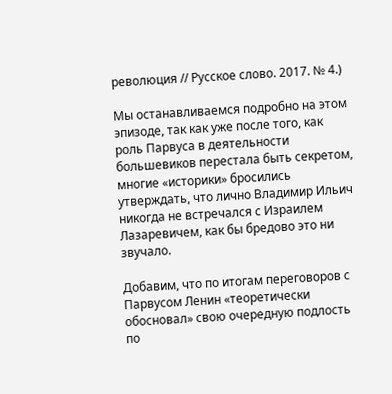революция // Русское слово. 2017. № 4.)

Мы останавливаемся подробно на этом эпизоде, так как уже после того, как роль Парвуса в деятельности большевиков перестала быть секретом, многие «историки» бросились утверждать, что лично Владимир Ильич никогда не встречался с Израилем Лазаревичем, как бы бредово это ни звучало.

Добавим, что по итогам переговоров с Парвусом Ленин «теоретически обосновал» свою очередную подлость по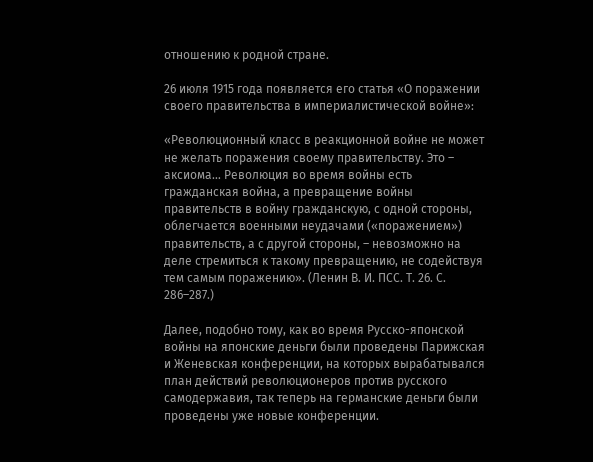отношению к родной стране.

26 июля 1915 года появляется его статья «О поражении своего правительства в империалистической войне»:

«Революционный класс в реакционной войне не может не желать поражения своему правительству. Это – аксиома… Революция во время войны есть гражданская война, а превращение войны правительств в войну гражданскую, с одной стороны, облегчается военными неудачами («поражением») правительств, а с другой стороны, – невозможно на деле стремиться к такому превращению, не содействуя тем самым поражению». (Ленин В. И. ПСС. Т. 26. С. 286–287.)

Далее, подобно тому, как во время Русско-японской войны на японские деньги были проведены Парижская и Женевская конференции, на которых вырабатывался план действий революционеров против русского самодержавия, так теперь на германские деньги были проведены уже новые конференции.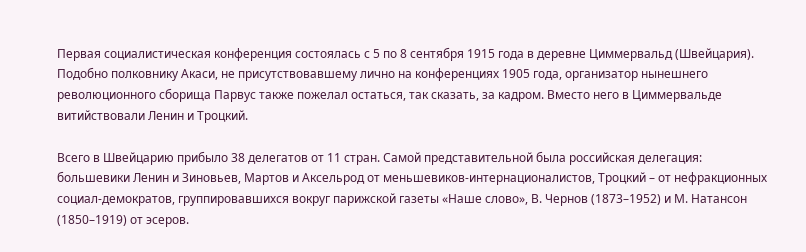Первая социалистическая конференция состоялась с 5 по 8 сентября 1915 года в деревне Циммервальд (Швейцария). Подобно полковнику Акаси, не присутствовавшему лично на конференциях 1905 года, организатор нынешнего революционного сборища Парвус также пожелал остаться, так сказать, за кадром. Вместо него в Циммервальде витийствовали Ленин и Троцкий.

Всего в Швейцарию прибыло 38 делегатов от 11 стран. Самой представительной была российская делегация: большевики Ленин и Зиновьев, Мартов и Аксельрод от меньшевиков-интернационалистов, Троцкий – от нефракционных социал-демократов, группировавшихся вокруг парижской газеты «Наше слово», В. Чернов (1873–1952) и М. Натансон (1850–1919) от эсеров.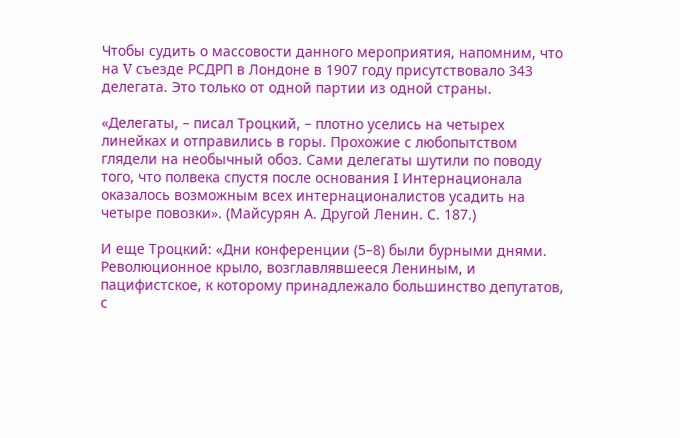Чтобы судить о массовости данного мероприятия, напомним, что на V съезде РСДРП в Лондоне в 1907 году присутствовало 343 делегата. Это только от одной партии из одной страны.

«Делегаты, – писал Троцкий, – плотно уселись на четырех линейках и отправились в горы. Прохожие с любопытством глядели на необычный обоз. Сами делегаты шутили по поводу того, что полвека спустя после основания I Интернационала оказалось возможным всех интернационалистов усадить на четыре повозки». (Майсурян А. Другой Ленин. С. 187.)

И еще Троцкий: «Дни конференции (5–8) были бурными днями. Революционное крыло, возглавлявшееся Лениным, и пацифистское, к которому принадлежало большинство депутатов, с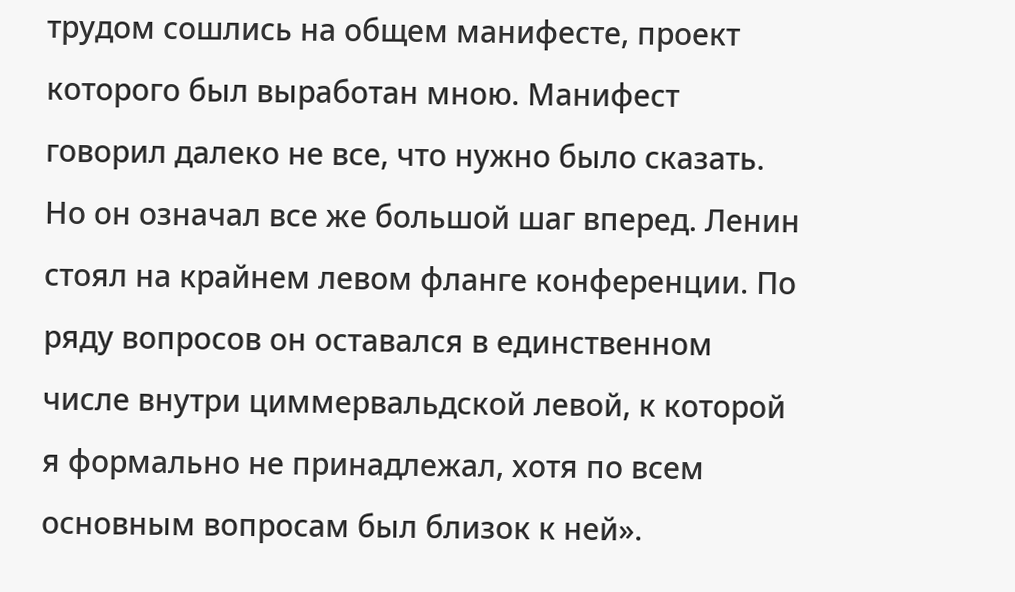трудом сошлись на общем манифесте, проект которого был выработан мною. Манифест говорил далеко не все, что нужно было сказать. Но он означал все же большой шаг вперед. Ленин стоял на крайнем левом фланге конференции. По ряду вопросов он оставался в единственном числе внутри циммервальдской левой, к которой я формально не принадлежал, хотя по всем основным вопросам был близок к ней».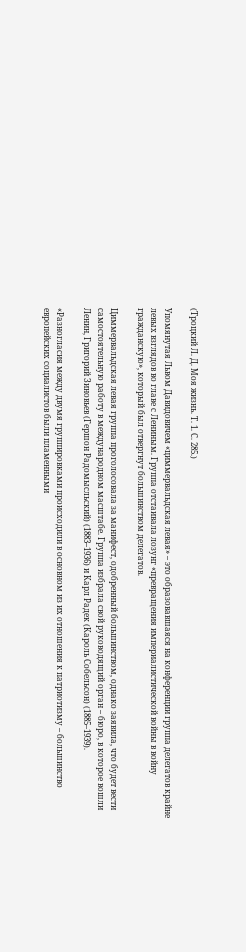(Троцкий Л. Д. Моя жизнь. Т. 1. С. 285.)

Упомянутая Львом Давидовичем «циммервальдская левая» – это образовавшаяся на конференции группа делегатов крайне левых взглядов во главе с Лениным. Группа отстаивала лозунг «превращения империалистической войны в войну гражданскую», который был отвергнут большинством делегатов.

Циммервальдская левая группа проголосовала за манифест, одобренный большинством, однако заявила, что будет вести самостоятельную работу в международном масштабе. Группа избрала свой руководящий орган – бюро, в которое вошли Ленин, Григорий Зиновьев (Гершон Радомысльский) (1883–1936) и Карл Радек (Кароль Собельсон) (1885–1939).

«Разногласия между двумя группировками происходили в основном из их отношения к патриотизму – большинство европейских социалистов были пламенными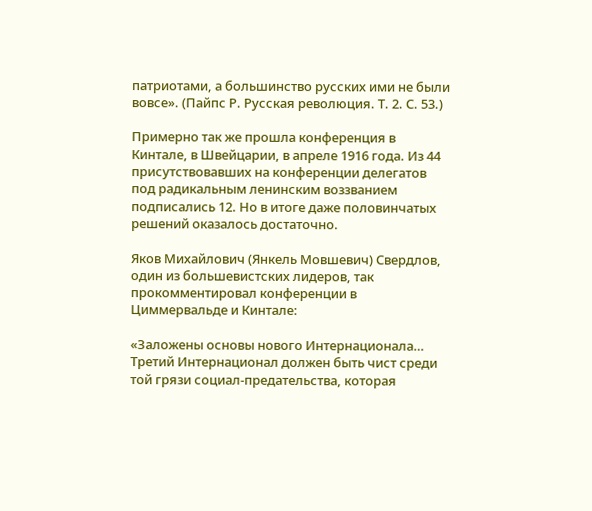патриотами, а большинство русских ими не были вовсе». (Пайпс Р. Русская революция. Т. 2. С. 53.)

Примерно так же прошла конференция в Кинтале, в Швейцарии, в апреле 1916 года. Из 44 присутствовавших на конференции делегатов под радикальным ленинским воззванием подписались 12. Но в итоге даже половинчатых решений оказалось достаточно.

Яков Михайлович (Янкель Мовшевич) Свердлов, один из большевистских лидеров, так прокомментировал конференции в Циммервальде и Кинтале:

«Заложены основы нового Интернационала… Третий Интернационал должен быть чист среди той грязи социал-предательства, которая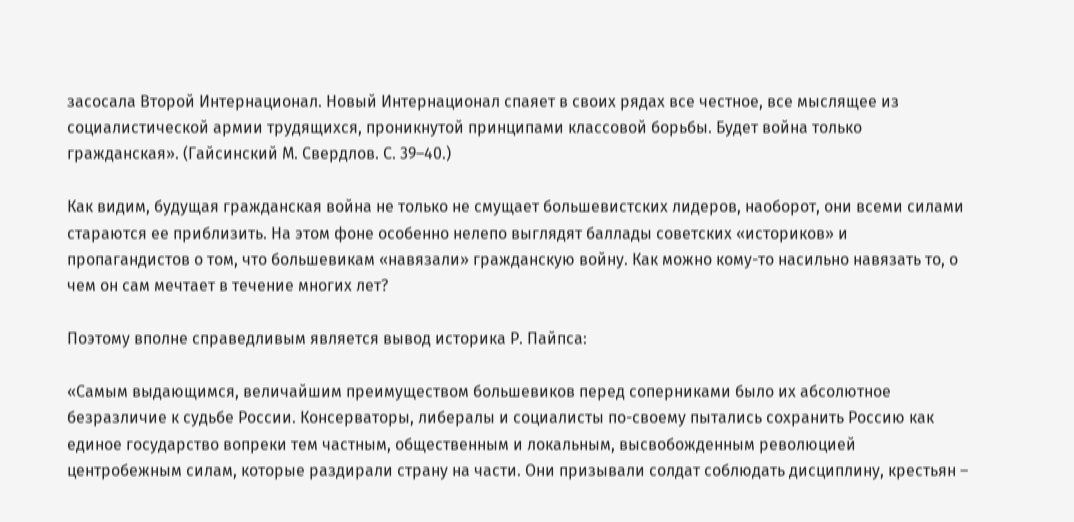засосала Второй Интернационал. Новый Интернационал спаяет в своих рядах все честное, все мыслящее из социалистической армии трудящихся, проникнутой принципами классовой борьбы. Будет война только гражданская». (Гайсинский М. Свердлов. С. 39–40.)

Как видим, будущая гражданская война не только не смущает большевистских лидеров, наоборот, они всеми силами стараются ее приблизить. На этом фоне особенно нелепо выглядят баллады советских «историков» и пропагандистов о том, что большевикам «навязали» гражданскую войну. Как можно кому-то насильно навязать то, о чем он сам мечтает в течение многих лет?

Поэтому вполне справедливым является вывод историка Р. Пайпса:

«Самым выдающимся, величайшим преимуществом большевиков перед соперниками было их абсолютное безразличие к судьбе России. Консерваторы, либералы и социалисты по-своему пытались сохранить Россию как единое государство вопреки тем частным, общественным и локальным, высвобожденным революцией центробежным силам, которые раздирали страну на части. Они призывали солдат соблюдать дисциплину, крестьян –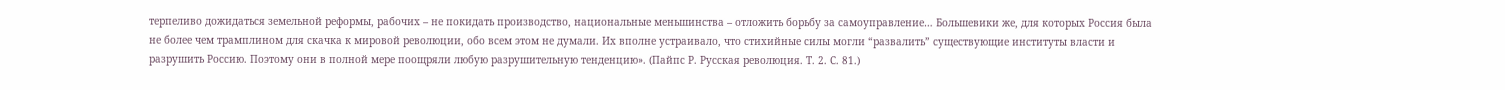терпеливо дожидаться земельной реформы, рабочих – не покидать производство, национальные меньшинства – отложить борьбу за самоуправление… Большевики же, для которых Россия была не более чем трамплином для скачка к мировой революции, обо всем этом не думали. Их вполне устраивало, что стихийные силы могли “развалить” существующие институты власти и разрушить Россию. Поэтому они в полной мере поощряли любую разрушительную тенденцию». (Пайпс Р. Русская революция. Т. 2. С. 81.)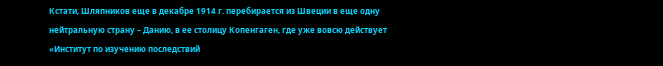Кстати, Шляпников еще в декабре 1914 г. перебирается из Швеции в еще одну нейтральную страну – Данию, в ее столицу Копенгаген, где уже вовсю действует «Институт по изучению последствий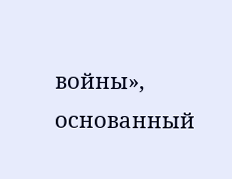войны», основанный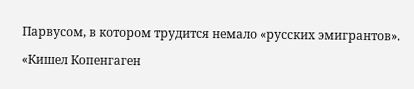Парвусом, в котором трудится немало «русских эмигрантов».

«Кишел Копенгаген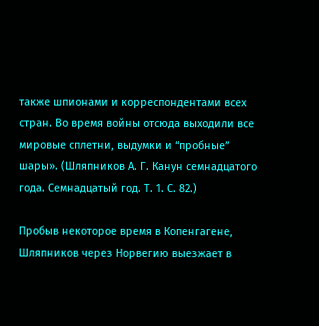также шпионами и корреспондентами всех стран. Во время войны отсюда выходили все мировые сплетни, выдумки и “пробные” шары». (Шляпников А. Г. Канун семнадцатого года. Семнадцатый год. Т. 1. С. 82.)

Пробыв некоторое время в Копенгагене, Шляпников через Норвегию выезжает в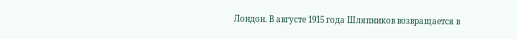Лондон. В августе 1915 года Шляпников возвращается в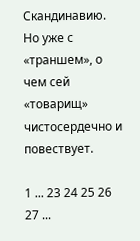Скандинавию. Но уже с «траншем», о чем сей «товарищ» чистосердечно и повествует.

1 ... 23 24 25 26 27 ...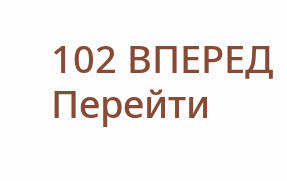102 ВПЕРЕД
Перейти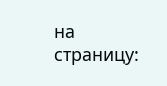на страницу: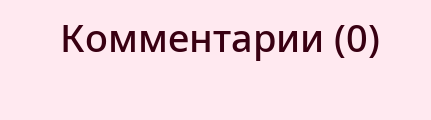Комментарии (0)